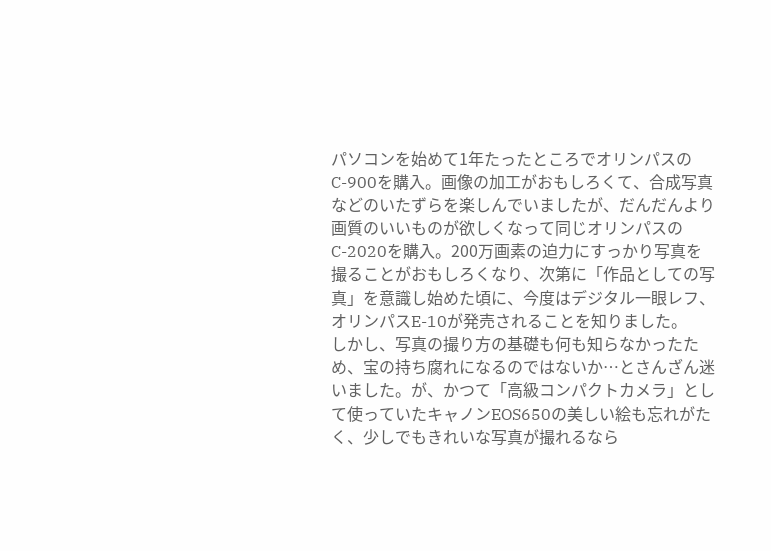パソコンを始めて1年たったところでオリンパスのC-900を購入。画像の加工がおもしろくて、合成写真などのいたずらを楽しんでいましたが、だんだんより画質のいいものが欲しくなって同じオリンパスのC-2020を購入。200万画素の迫力にすっかり写真を撮ることがおもしろくなり、次第に「作品としての写真」を意識し始めた頃に、今度はデジタル一眼レフ、オリンパスE-10が発売されることを知りました。
しかし、写真の撮り方の基礎も何も知らなかったため、宝の持ち腐れになるのではないか…とさんざん迷いました。が、かつて「高級コンパクトカメラ」として使っていたキャノンEOS650の美しい絵も忘れがたく、少しでもきれいな写真が撮れるなら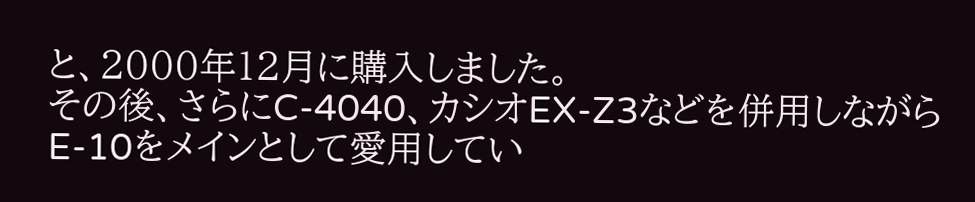と、2000年12月に購入しました。
その後、さらにC-4040、カシオEX-Z3などを併用しながらE-10をメインとして愛用してい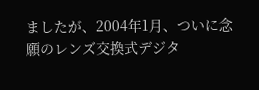ましたが、2004年1月、ついに念願のレンズ交換式デジタ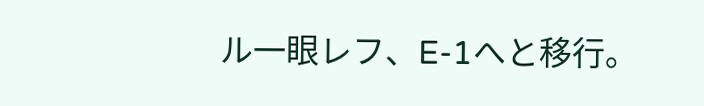ル一眼レフ、E-1へと移行。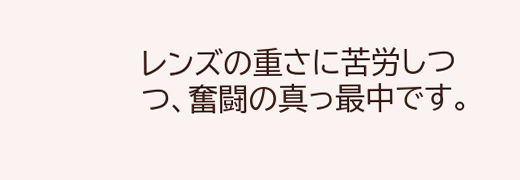レンズの重さに苦労しつつ、奮闘の真っ最中です。